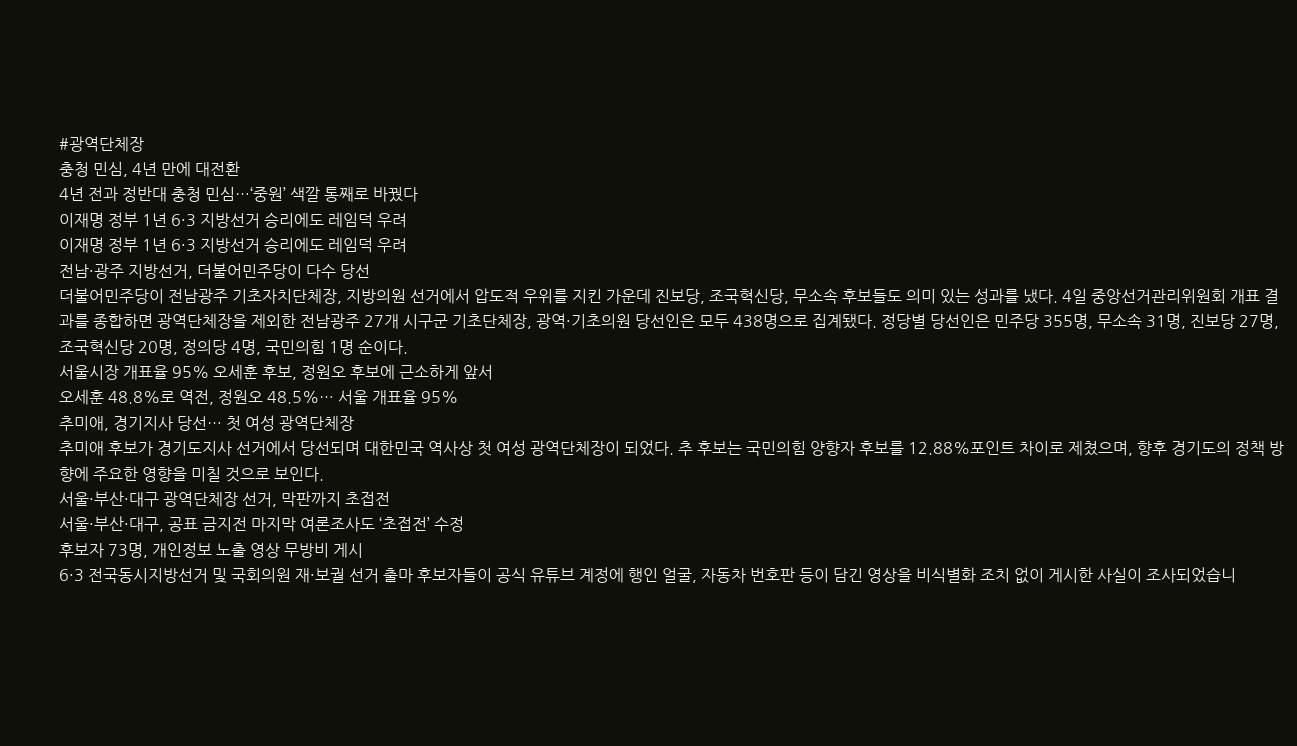#광역단체장
충청 민심, 4년 만에 대전환
4년 전과 정반대 충청 민심…‘중원’ 색깔 통째로 바꿨다
이재명 정부 1년 6·3 지방선거 승리에도 레임덕 우려
이재명 정부 1년 6·3 지방선거 승리에도 레임덕 우려
전남·광주 지방선거, 더불어민주당이 다수 당선
더불어민주당이 전남광주 기초자치단체장, 지방의원 선거에서 압도적 우위를 지킨 가운데 진보당, 조국혁신당, 무소속 후보들도 의미 있는 성과를 냈다. 4일 중앙선거관리위원회 개표 결과를 종합하면 광역단체장을 제외한 전남광주 27개 시구군 기초단체장, 광역·기초의원 당선인은 모두 438명으로 집계됐다. 정당별 당선인은 민주당 355명, 무소속 31명, 진보당 27명, 조국혁신당 20명, 정의당 4명, 국민의힘 1명 순이다.
서울시장 개표율 95% 오세훈 후보, 정원오 후보에 근소하게 앞서
오세훈 48.8%로 역전, 정원오 48.5%… 서울 개표율 95%
추미애, 경기지사 당선… 첫 여성 광역단체장
추미애 후보가 경기도지사 선거에서 당선되며 대한민국 역사상 첫 여성 광역단체장이 되었다. 추 후보는 국민의힘 양향자 후보를 12.88%포인트 차이로 제쳤으며, 향후 경기도의 정책 방향에 주요한 영향을 미칠 것으로 보인다.
서울·부산·대구 광역단체장 선거, 막판까지 초접전
서울·부산·대구, 공표 금지전 마지막 여론조사도 ‘초접전’ 수정
후보자 73명, 개인정보 노출 영상 무방비 게시
6·3 전국동시지방선거 및 국회의원 재·보궐 선거 출마 후보자들이 공식 유튜브 계정에 행인 얼굴, 자동차 번호판 등이 담긴 영상을 비식별화 조치 없이 게시한 사실이 조사되었습니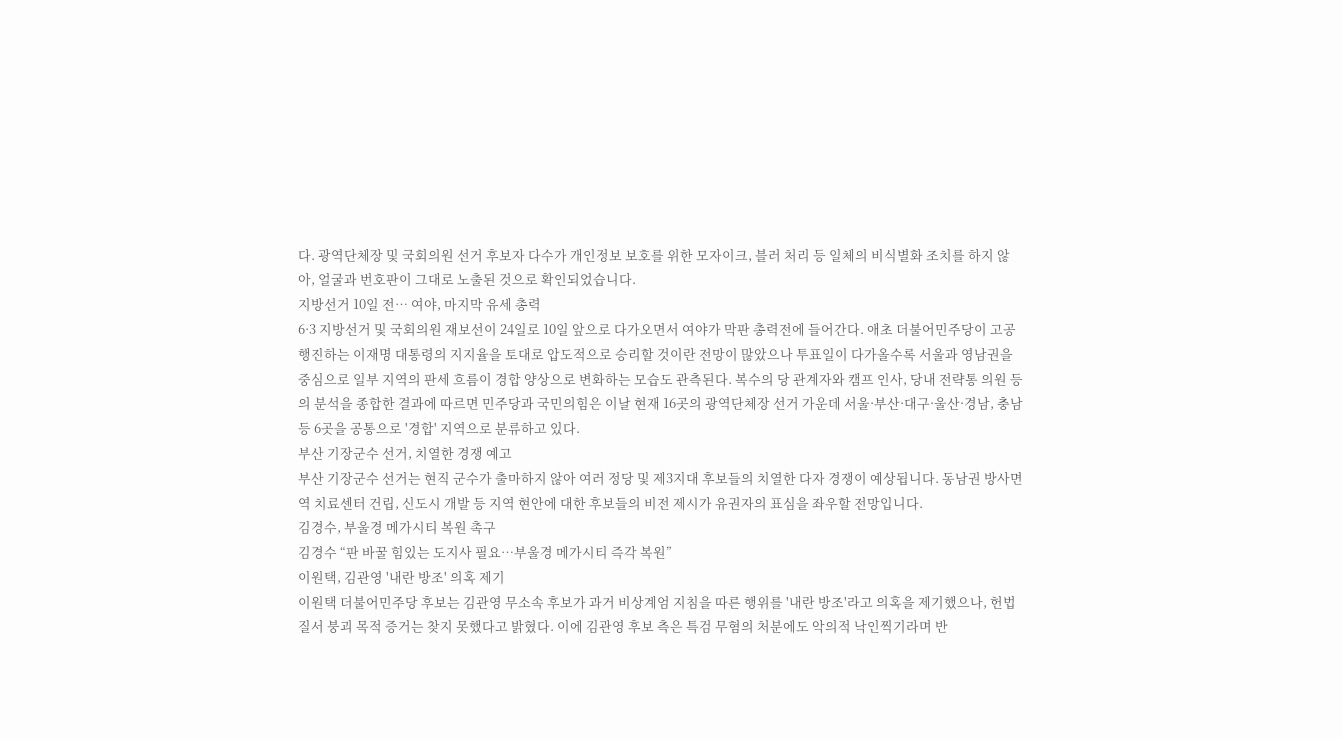다. 광역단체장 및 국회의원 선거 후보자 다수가 개인정보 보호를 위한 모자이크, 블러 처리 등 일체의 비식별화 조치를 하지 않아, 얼굴과 번호판이 그대로 노출된 것으로 확인되었습니다.
지방선거 10일 전… 여야, 마지막 유세 총력
6·3 지방선거 및 국회의원 재보선이 24일로 10일 앞으로 다가오면서 여야가 막판 총력전에 들어간다. 애초 더불어민주당이 고공행진하는 이재명 대통령의 지지율을 토대로 압도적으로 승리할 것이란 전망이 많았으나 투표일이 다가올수록 서울과 영남권을 중심으로 일부 지역의 판세 흐름이 경합 양상으로 변화하는 모습도 관측된다. 복수의 당 관계자와 캠프 인사, 당내 전략통 의원 등의 분석을 종합한 결과에 따르면 민주당과 국민의힘은 이날 현재 16곳의 광역단체장 선거 가운데 서울·부산·대구·울산·경남, 충남 등 6곳을 공통으로 '경합' 지역으로 분류하고 있다.
부산 기장군수 선거, 치열한 경쟁 예고
부산 기장군수 선거는 현직 군수가 출마하지 않아 여러 정당 및 제3지대 후보들의 치열한 다자 경쟁이 예상됩니다. 동남권 방사면역 치료센터 건립, 신도시 개발 등 지역 현안에 대한 후보들의 비전 제시가 유권자의 표심을 좌우할 전망입니다.
김경수, 부울경 메가시티 복원 촉구
김경수 “판 바꿀 힘있는 도지사 필요…부울경 메가시티 즉각 복원”
이원택, 김관영 '내란 방조' 의혹 제기
이원택 더불어민주당 후보는 김관영 무소속 후보가 과거 비상계엄 지침을 따른 행위를 '내란 방조'라고 의혹을 제기했으나, 헌법 질서 붕괴 목적 증거는 찾지 못했다고 밝혔다. 이에 김관영 후보 측은 특검 무혐의 처분에도 악의적 낙인찍기라며 반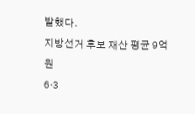발했다.
지방선거 후보 재산 평균 9억 원
6·3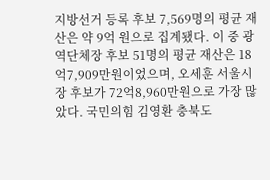지방선거 등록 후보 7,569명의 평균 재산은 약 9억 원으로 집계됐다. 이 중 광역단체장 후보 51명의 평균 재산은 18억7,909만원이었으며, 오세훈 서울시장 후보가 72억8,960만원으로 가장 많았다. 국민의힘 김영환 충북도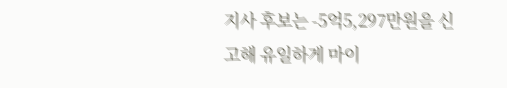지사 후보는 -5억5,297만원을 신고해 유일하게 마이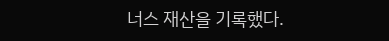너스 재산을 기록했다.